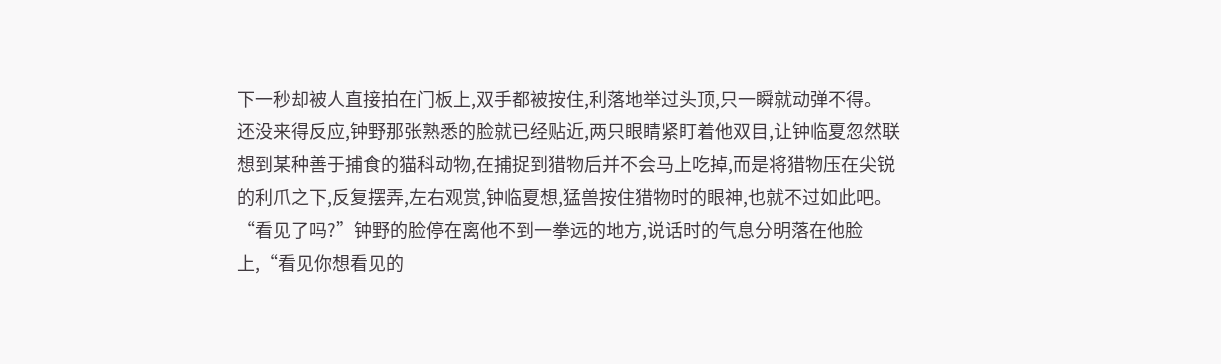下一秒却被人直接拍在门板上,双手都被按住,利落地举过头顶,只一瞬就动弹不得。
还没来得反应,钟野那张熟悉的脸就已经贴近,两只眼睛紧盯着他双目,让钟临夏忽然联想到某种善于捕食的猫科动物,在捕捉到猎物后并不会马上吃掉,而是将猎物压在尖锐的利爪之下,反复摆弄,左右观赏,钟临夏想,猛兽按住猎物时的眼神,也就不过如此吧。
“看见了吗?”钟野的脸停在离他不到一拳远的地方,说话时的气息分明落在他脸上,“看见你想看见的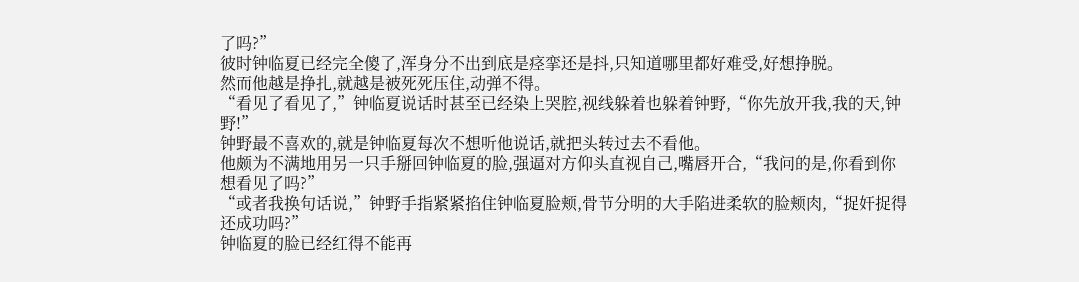了吗?”
彼时钟临夏已经完全傻了,浑身分不出到底是痉挛还是抖,只知道哪里都好难受,好想挣脱。
然而他越是挣扎,就越是被死死压住,动弹不得。
“看见了看见了,”钟临夏说话时甚至已经染上哭腔,视线躲着也躲着钟野,“你先放开我,我的天,钟野!”
钟野最不喜欢的,就是钟临夏每次不想听他说话,就把头转过去不看他。
他颇为不满地用另一只手掰回钟临夏的脸,强逼对方仰头直视自己,嘴唇开合,“我问的是,你看到你想看见了吗?”
“或者我换句话说,”钟野手指紧紧掐住钟临夏脸颊,骨节分明的大手陷进柔软的脸颊肉,“捉奸捉得还成功吗?”
钟临夏的脸已经红得不能再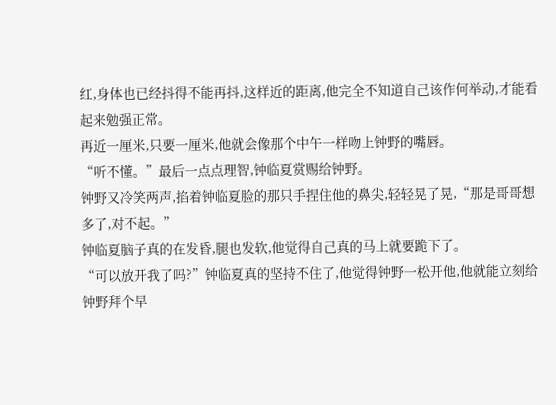红,身体也已经抖得不能再抖,这样近的距离,他完全不知道自己该作何举动,才能看起来勉强正常。
再近一厘米,只要一厘米,他就会像那个中午一样吻上钟野的嘴唇。
“听不懂。”最后一点点理智,钟临夏赏赐给钟野。
钟野又冷笑两声,掐着钟临夏脸的那只手捏住他的鼻尖,轻轻晃了晃,“那是哥哥想多了,对不起。”
钟临夏脑子真的在发昏,腿也发软,他觉得自己真的马上就要跪下了。
“可以放开我了吗?”钟临夏真的坚持不住了,他觉得钟野一松开他,他就能立刻给钟野拜个早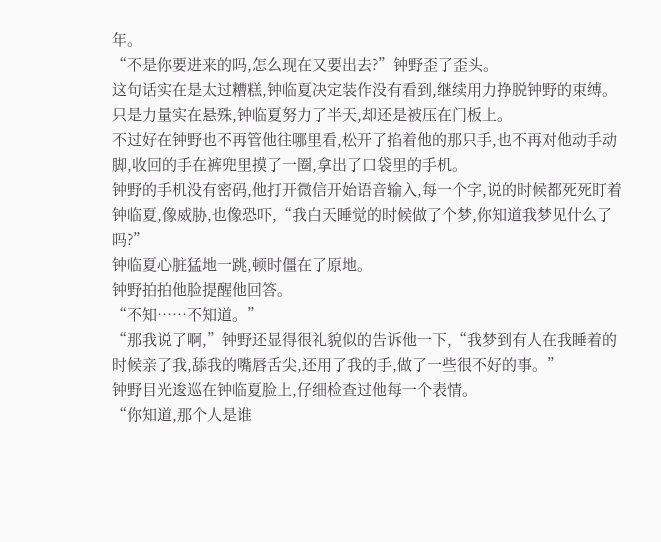年。
“不是你要进来的吗,怎么现在又要出去?”钟野歪了歪头。
这句话实在是太过糟糕,钟临夏决定装作没有看到,继续用力挣脱钟野的束缚。
只是力量实在悬殊,钟临夏努力了半天,却还是被压在门板上。
不过好在钟野也不再管他往哪里看,松开了掐着他的那只手,也不再对他动手动脚,收回的手在裤兜里摸了一圈,拿出了口袋里的手机。
钟野的手机没有密码,他打开微信开始语音输入,每一个字,说的时候都死死盯着钟临夏,像威胁,也像恐吓,“我白天睡觉的时候做了个梦,你知道我梦见什么了吗?”
钟临夏心脏猛地一跳,顿时僵在了原地。
钟野拍拍他脸提醒他回答。
“不知……不知道。”
“那我说了啊,”钟野还显得很礼貌似的告诉他一下,“我梦到有人在我睡着的时候亲了我,舔我的嘴唇舌尖,还用了我的手,做了一些很不好的事。”
钟野目光逡巡在钟临夏脸上,仔细检查过他每一个表情。
“你知道,那个人是谁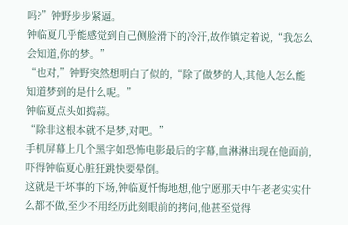吗?”钟野步步紧逼。
钟临夏几乎能感觉到自己侧脸滑下的冷汗,故作镇定着说,“我怎么会知道,你的梦。”
“也对,”钟野突然想明白了似的,“除了做梦的人,其他人怎么能知道梦到的是什么呢。”
钟临夏点头如捣蒜。
“除非这根本就不是梦,对吧。”
手机屏幕上几个黑字如恐怖电影最后的字幕,血淋淋出现在他面前,吓得钟临夏心脏狂跳快要晕倒。
这就是干坏事的下场,钟临夏忏悔地想,他宁愿那天中午老老实实什么都不做,至少不用经历此刻眼前的拷问,他甚至觉得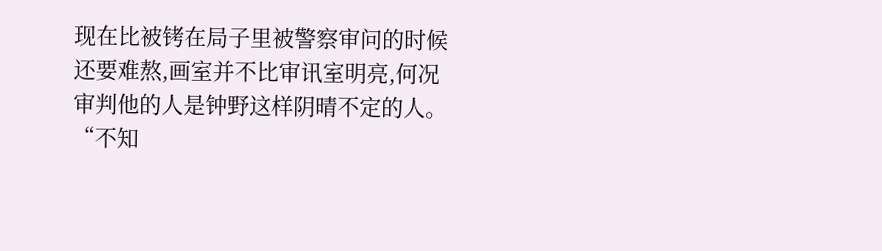现在比被铐在局子里被警察审问的时候还要难熬,画室并不比审讯室明亮,何况审判他的人是钟野这样阴晴不定的人。
“不知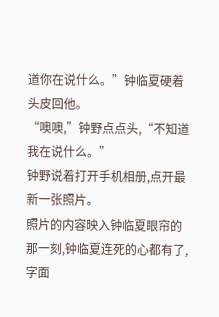道你在说什么。”钟临夏硬着头皮回他。
“噢噢,”钟野点点头,“不知道我在说什么。”
钟野说着打开手机相册,点开最新一张照片。
照片的内容映入钟临夏眼帘的那一刻,钟临夏连死的心都有了,字面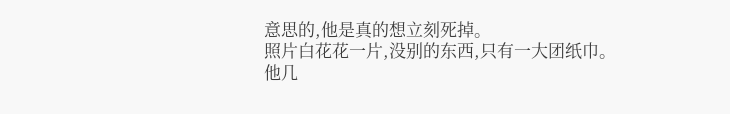意思的,他是真的想立刻死掉。
照片白花花一片,没别的东西,只有一大团纸巾。
他几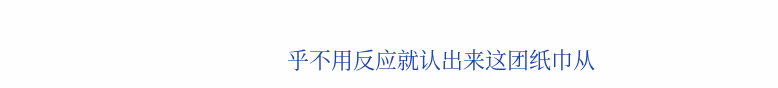乎不用反应就认出来这团纸巾从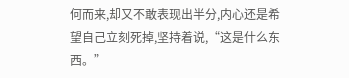何而来,却又不敢表现出半分,内心还是希望自己立刻死掉,坚持着说,“这是什么东西。”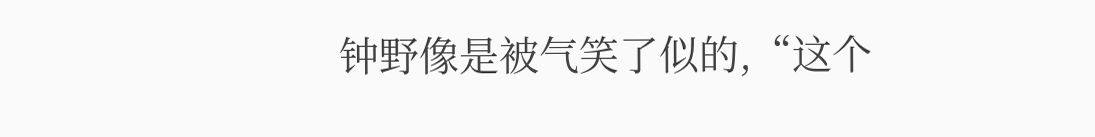钟野像是被气笑了似的,“这个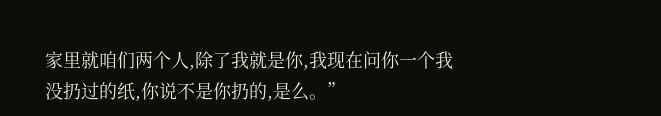家里就咱们两个人,除了我就是你,我现在问你一个我没扔过的纸,你说不是你扔的,是么。”